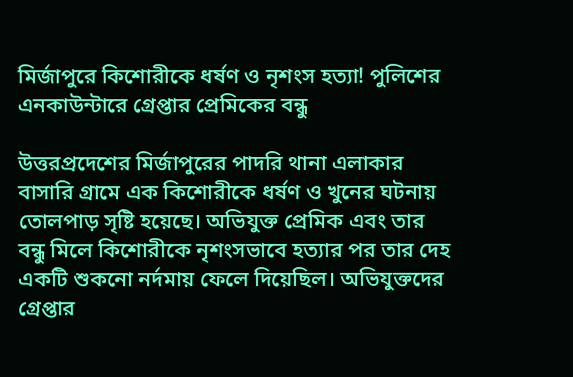মির্জাপুরে কিশোরীকে ধর্ষণ ও নৃশংস হত্যা! পুলিশের এনকাউন্টারে গ্রেপ্তার প্রেমিকের বন্ধু

উত্তরপ্রদেশের মির্জাপুরের পাদরি থানা এলাকার বাসারি গ্রামে এক কিশোরীকে ধর্ষণ ও খুনের ঘটনায় তোলপাড় সৃষ্টি হয়েছে। অভিযুক্ত প্রেমিক এবং তার বন্ধু মিলে কিশোরীকে নৃশংসভাবে হত্যার পর তার দেহ একটি শুকনো নর্দমায় ফেলে দিয়েছিল। অভিযুক্তদের গ্রেপ্তার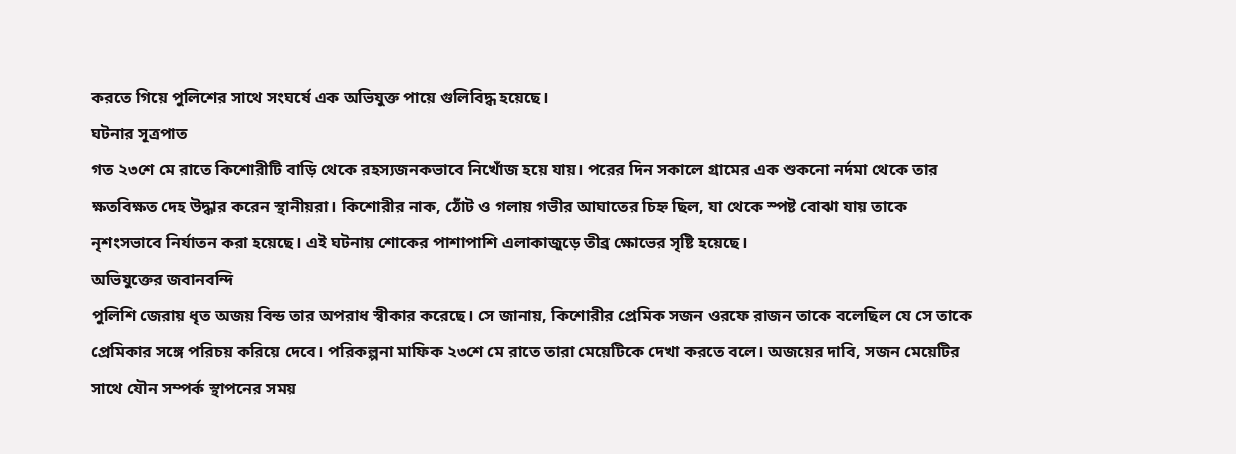করতে গিয়ে পুলিশের সাথে সংঘর্ষে এক অভিযুক্ত পায়ে গুলিবিদ্ধ হয়েছে।
ঘটনার সূত্রপাত
গত ২৩শে মে রাতে কিশোরীটি বাড়ি থেকে রহস্যজনকভাবে নিখোঁজ হয়ে যায়। পরের দিন সকালে গ্রামের এক শুকনো নর্দমা থেকে তার ক্ষতবিক্ষত দেহ উদ্ধার করেন স্থানীয়রা। কিশোরীর নাক, ঠোঁট ও গলায় গভীর আঘাতের চিহ্ন ছিল, যা থেকে স্পষ্ট বোঝা যায় তাকে নৃশংসভাবে নির্যাতন করা হয়েছে। এই ঘটনায় শোকের পাশাপাশি এলাকাজুড়ে তীব্র ক্ষোভের সৃষ্টি হয়েছে।
অভিযুক্তের জবানবন্দি
পুলিশি জেরায় ধৃত অজয় বিন্ড তার অপরাধ স্বীকার করেছে। সে জানায়, কিশোরীর প্রেমিক সজন ওরফে রাজন তাকে বলেছিল যে সে তাকে প্রেমিকার সঙ্গে পরিচয় করিয়ে দেবে। পরিকল্পনা মাফিক ২৩শে মে রাতে তারা মেয়েটিকে দেখা করতে বলে। অজয়ের দাবি, সজন মেয়েটির সাথে যৌন সম্পর্ক স্থাপনের সময়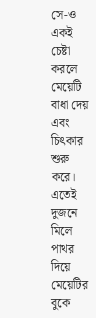সে-ও একই চেষ্টা করলে মেয়েটি বাধা দেয় এবং চিৎকার শুরু করে। এতেই দুজনে মিলে পাথর দিয়ে মেয়েটির বুকে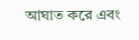আঘাত করে এবং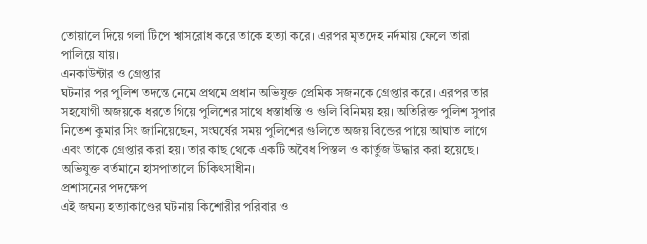তোয়ালে দিয়ে গলা টিপে শ্বাসরোধ করে তাকে হত্যা করে। এরপর মৃতদেহ নর্দমায় ফেলে তারা পালিয়ে যায়।
এনকাউন্টার ও গ্রেপ্তার
ঘটনার পর পুলিশ তদন্তে নেমে প্রথমে প্রধান অভিযুক্ত প্রেমিক সজনকে গ্রেপ্তার করে। এরপর তার সহযোগী অজয়কে ধরতে গিয়ে পুলিশের সাথে ধস্তাধস্তি ও গুলি বিনিময় হয়। অতিরিক্ত পুলিশ সুপার নিতেশ কুমার সিং জানিয়েছেন, সংঘর্ষের সময় পুলিশের গুলিতে অজয় বিন্ডের পায়ে আঘাত লাগে এবং তাকে গ্রেপ্তার করা হয়। তার কাছ থেকে একটি অবৈধ পিস্তল ও কার্তুজ উদ্ধার করা হয়েছে। অভিযুক্ত বর্তমানে হাসপাতালে চিকিৎসাধীন।
প্রশাসনের পদক্ষেপ
এই জঘন্য হত্যাকাণ্ডের ঘটনায় কিশোরীর পরিবার ও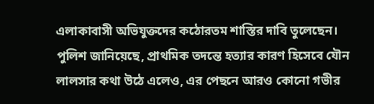এলাকাবাসী অভিযুক্তদের কঠোরতম শাস্তির দাবি তুলেছেন। পুলিশ জানিয়েছে, প্রাথমিক তদন্তে হত্যার কারণ হিসেবে যৌন লালসার কথা উঠে এলেও, এর পেছনে আরও কোনো গভীর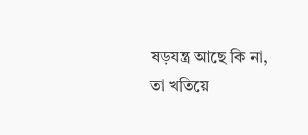ষড়যন্ত্র আছে কি না, তা খতিয়ে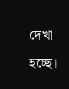দেখা হচ্ছে।